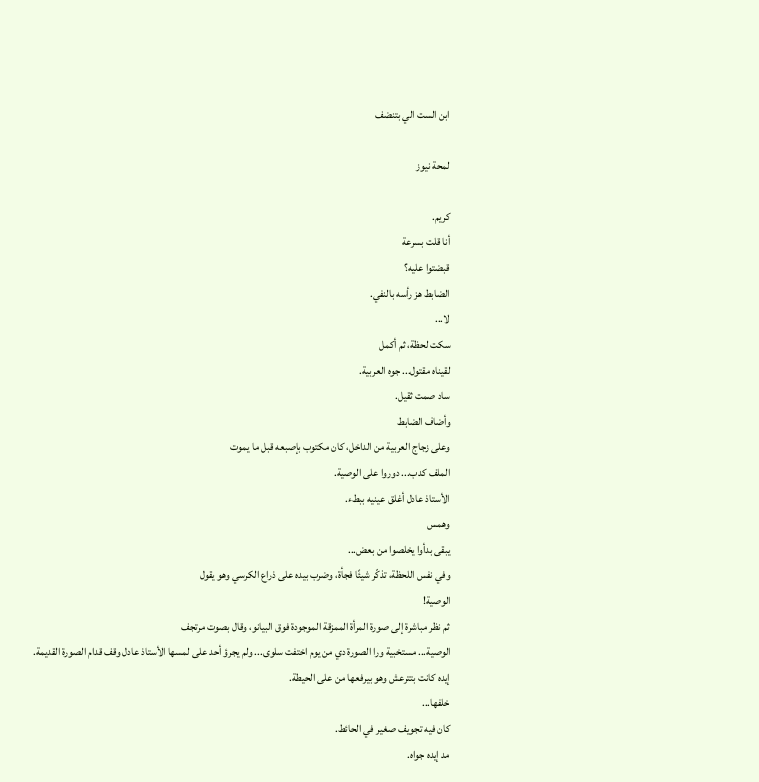ابن الست الي بتنضف

لمحة نيوز

كريم.
أنا قلت بسرعة
قبضتوا عليه؟
الضابط هز رأسه بالنفي.
لا...
سكت لحظة، ثم أكمل
لقيناه مقتول... جوه العربية.
ساد صمت ثقيل.
وأضاف الضابط
وعلى زجاج العربية من الداخل، كان مكتوب بإصبعه قبل ما يموت
الملف كدب... دوروا على الوصية.
الأستاذ عادل أغلق عينيه ببطء.
وهمس
يبقى بدأوا يخلصوا من بعض...
وفي نفس اللحظة، تذكّر شيئًا فجأة، وضرب بيده على ذراع الكرسي وهو يقول
الوصية!
ثم نظر مباشرة إلى صورة المرأة الممزقة الموجودة فوق البيانو، وقال بصوت مرتجف
الوصية... مستخبية ورا الصورة دي من يوم اختفت سلوى... ولم يجرؤ أحد على لمسها الأستاذ عادل وقف قدام الصورة القديمة.
إيده كانت بتترعش وهو بيرفعها من على الحيطة.
خلفها...
كان فيه تجويف صغير في الحائط.
مد إيده جواه.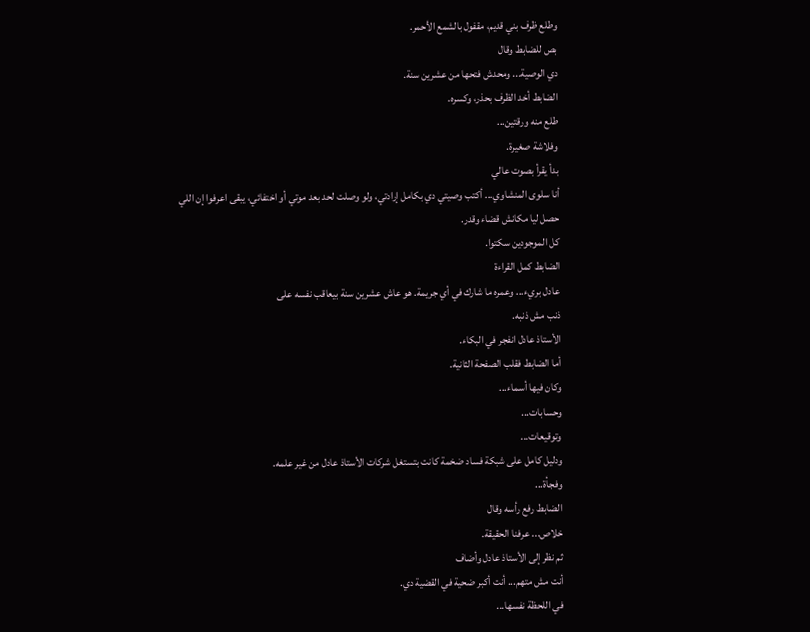وطلع ظرف بني قديم، مقفول بالشمع الأحمر.
بص للضابط وقال
دي الوصية... ومحدش فتحها من عشرين سنة.
الضابط أخد الظرف بحذر، وكسره.
طلع منه ورقتين...
وفلاشة صغيرة.
بدأ يقرأ بصوت عالي
أنا سلوى المنشاوي... أكتب وصيتي دي بكامل إرادتي، ولو وصلت لحد بعد موتي أو اختفائي، يبقى اعرفوا إن اللي حصل ليا مكانش قضاء وقدر.
كل الموجودين سكتوا.
الضابط كمل القراءة
عادل بريء... وعمره ما شارك في أي جريمة. هو عاش عشرين سنة بيعاقب نفسه على
ذنب مش ذنبه.
الأستاذ عادل انفجر في البكاء.
أما الضابط فقلب الصفحة الثانية.
وكان فيها أسماء...
وحسابات...
وتوقيعات...
ودليل كامل على شبكة فساد ضخمة كانت بتستغل شركات الأستاذ عادل من غير علمه.
وفجأة...
الضابط رفع رأسه وقال
خلاص... عرفنا الحقيقة.
ثم نظر إلى الأستاذ عادل وأضاف
أنت مش متهم... أنت أكبر ضحية في القضية دي.
في اللحظة نفسها...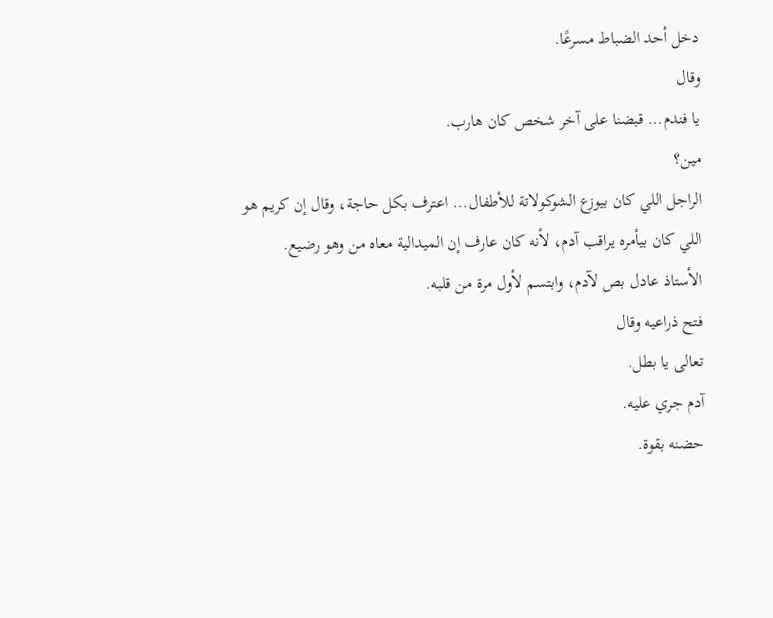دخل أحد الضباط مسرعًا.
وقال
يا فندم... قبضنا على آخر شخص كان هارب.
مين؟
الراجل اللي كان بيوزع الشوكولاتة للأطفال... اعترف بكل حاجة، وقال إن كريم هو اللي كان بيأمره يراقب آدم، لأنه كان عارف إن الميدالية معاه من وهو رضيع.
الأستاذ عادل بص لآدم، وابتسم لأول مرة من قلبه.
فتح ذراعيه وقال
تعالى يا بطل.
آدم جري عليه.
حضنه بقوة.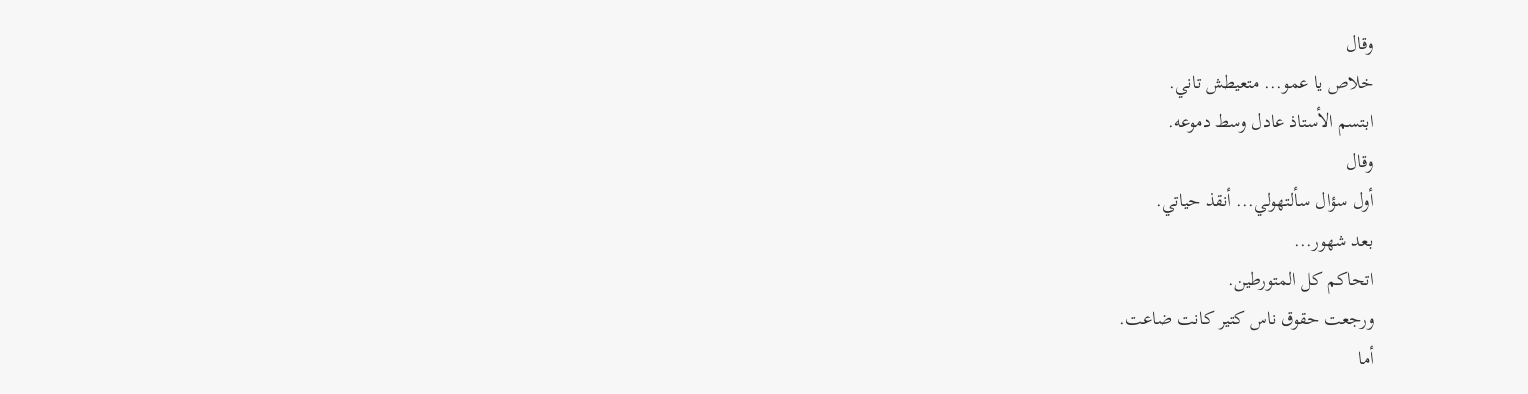وقال
خلاص يا عمو... متعيطش تاني.
ابتسم الأستاذ عادل وسط دموعه.
وقال
أول سؤال سألتهولي... أنقذ حياتي.
بعد شهور...
اتحاكم كل المتورطين.
ورجعت حقوق ناس كتير كانت ضاعت.
أما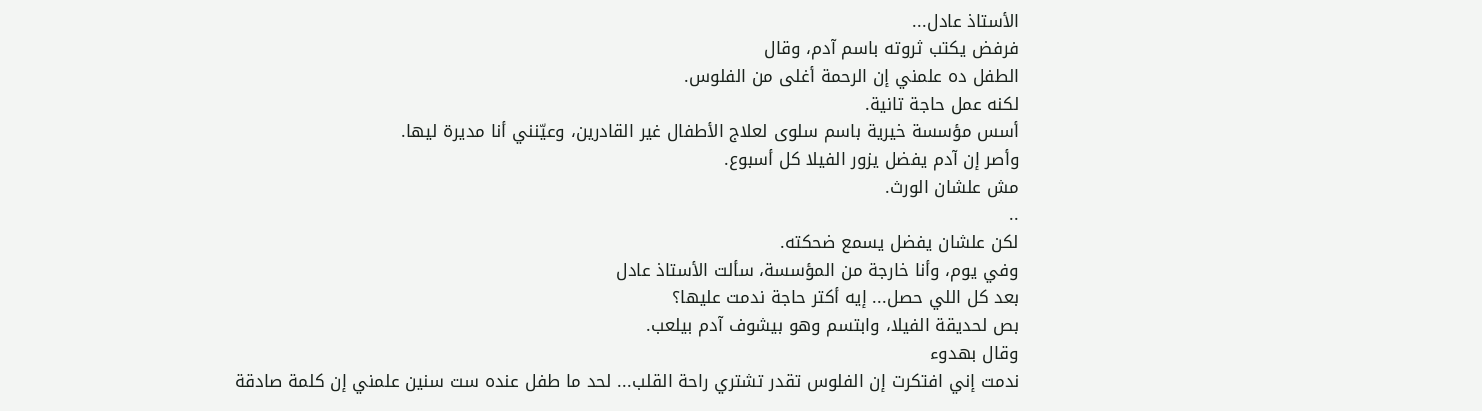الأستاذ عادل...
فرفض يكتب ثروته باسم آدم، وقال
الطفل ده علمني إن الرحمة أغلى من الفلوس.
لكنه عمل حاجة تانية.
أسس مؤسسة خيرية باسم سلوى لعلاج الأطفال غير القادرين، وعيّنني أنا مديرة ليها.
وأصر إن آدم يفضل يزور الفيلا كل أسبوع.
مش علشان الورث.
..
لكن علشان يفضل يسمع ضحكته.
وفي يوم، وأنا خارجة من المؤسسة، سألت الأستاذ عادل
بعد كل اللي حصل... إيه أكتر حاجة ندمت عليها؟
بص لحديقة الفيلا، وابتسم وهو بيشوف آدم بيلعب.
وقال بهدوء
ندمت إني افتكرت إن الفلوس تقدر تشتري راحة القلب... لحد ما طفل عنده ست سنين علمني إن كلمة صادقة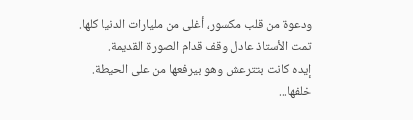ودعوة من قلب مكسور، أغلى من مليارات الدنيا كلها.
تمت الأستاذ عادل وقف قدام الصورة القديمة.
إيده كانت بتترعش وهو بيرفعها من على الحيطة.
خلفها...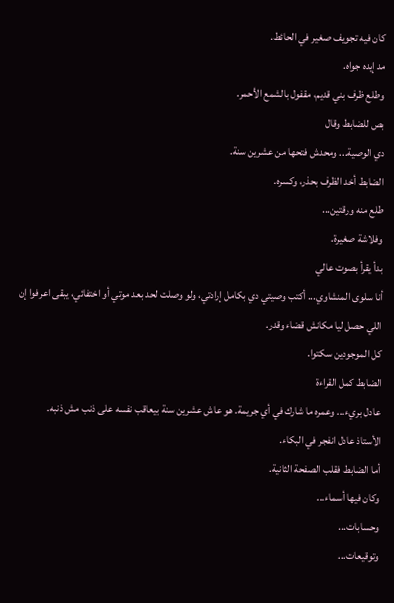كان فيه تجويف صغير في الحائط.
مد إيده جواه.
وطلع ظرف بني قديم، مقفول بالشمع الأحمر.
بص للضابط وقال
دي الوصية... ومحدش فتحها من عشرين سنة.
الضابط أخد الظرف بحذر، وكسره.
طلع منه ورقتين...
وفلاشة صغيرة.
بدأ يقرأ بصوت عالي
أنا سلوى المنشاوي... أكتب وصيتي دي بكامل إرادتي، ولو وصلت لحد بعد موتي أو اختفائي، يبقى اعرفوا إن اللي حصل ليا مكانش قضاء وقدر.
كل الموجودين سكتوا.
الضابط كمل القراءة
عادل بريء... وعمره ما شارك في أي جريمة. هو عاش عشرين سنة بيعاقب نفسه على ذنب مش ذنبه.
الأستاذ عادل انفجر في البكاء.
أما الضابط فقلب الصفحة الثانية.
وكان فيها أسماء...
وحسابات...
وتوقيعات...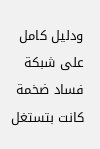ودليل كامل على شبكة فساد ضخمة كانت بتستغل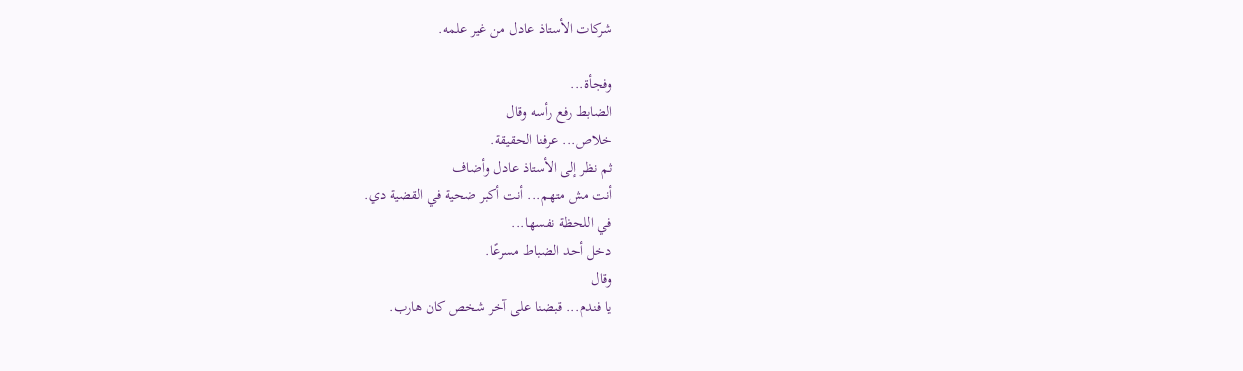شركات الأستاذ عادل من غير علمه.

وفجأة...
الضابط رفع رأسه وقال
خلاص... عرفنا الحقيقة.
ثم نظر إلى الأستاذ عادل وأضاف
أنت مش متهم... أنت أكبر ضحية في القضية دي.
في اللحظة نفسها...
دخل أحد الضباط مسرعًا.
وقال
يا فندم... قبضنا على آخر شخص كان هارب.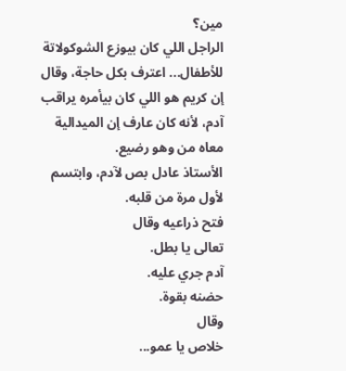مين؟
الراجل اللي كان بيوزع الشوكولاتة للأطفال... اعترف بكل حاجة، وقال إن كريم هو اللي كان بيأمره يراقب آدم، لأنه كان عارف إن الميدالية معاه من وهو رضيع.
الأستاذ عادل بص لآدم، وابتسم لأول مرة من قلبه.
فتح ذراعيه وقال
تعالى يا بطل.
آدم جري عليه.
حضنه بقوة.
وقال
خلاص يا عمو...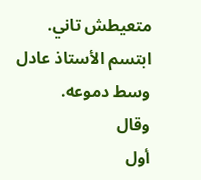متعيطش تاني.
ابتسم الأستاذ عادل وسط دموعه.
وقال
أول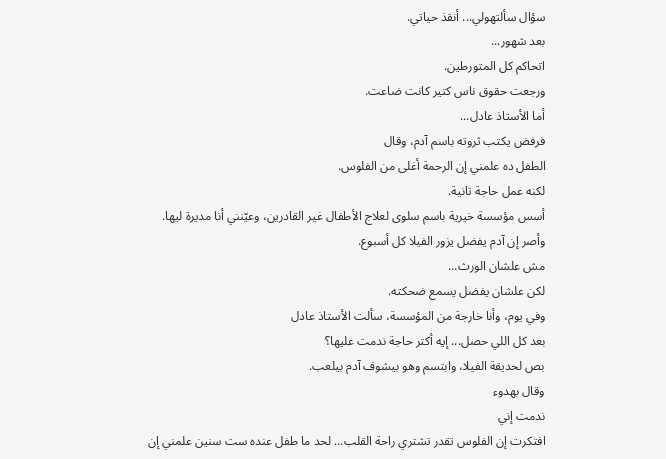سؤال سألتهولي... أنقذ حياتي.
بعد شهور...
اتحاكم كل المتورطين.
ورجعت حقوق ناس كتير كانت ضاعت.
أما الأستاذ عادل...
فرفض يكتب ثروته باسم آدم، وقال
الطفل ده علمني إن الرحمة أغلى من الفلوس.
لكنه عمل حاجة تانية.
أسس مؤسسة خيرية باسم سلوى لعلاج الأطفال غير القادرين، وعيّنني أنا مديرة ليها.
وأصر إن آدم يفضل يزور الفيلا كل أسبوع.
مش علشان الورث...
لكن علشان يفضل يسمع ضحكته.
وفي يوم، وأنا خارجة من المؤسسة، سألت الأستاذ عادل
بعد كل اللي حصل... إيه أكتر حاجة ندمت عليها؟
بص لحديقة الفيلا، وابتسم وهو بيشوف آدم بيلعب.
وقال بهدوء
ندمت إني
افتكرت إن الفلوس تقدر تشتري راحة القلب... لحد ما طفل عنده ست سنين علمني إن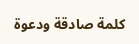كلمة صادقة ودعوة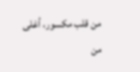من قلب مكسور، أغلى من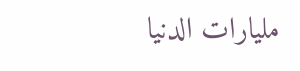مليارات الدنيا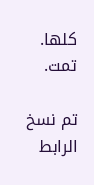كلها.
تمت.

تم نسخ الرابط